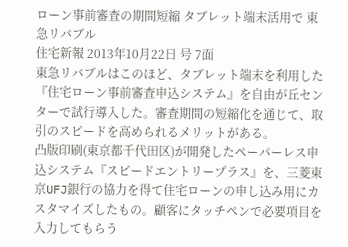ローン事前審査の期間短縮 タブレット端末活用で 東急リバブル
住宅新報 2013年10月22日 号 7面
東急リバブルはこのほど、タブレット端末を利用した『住宅ローン事前審査申込システム』を自由が丘センターで試行導入した。審査期間の短縮化を通じて、取引のスピードを高められるメリットがある。
凸版印刷(東京都千代田区)が開発したペーパーレス申込システム『スピードエントリープラス』を、三菱東京UFJ銀行の協力を得て住宅ローンの申し込み用にカスタマイズしたもの。顧客にタッチペンで必要項目を入力してもらう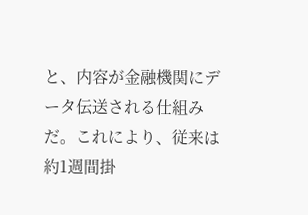と、内容が金融機関にデータ伝送される仕組みだ。これにより、従来は約1週間掛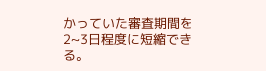かっていた審査期間を2~3日程度に短縮できる。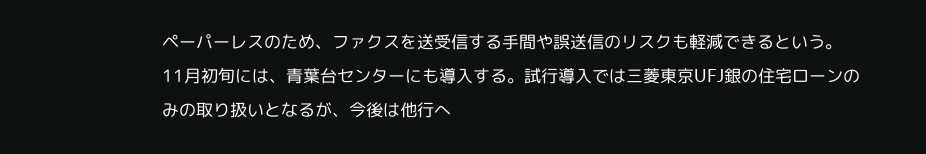ペーパーレスのため、ファクスを送受信する手間や誤送信のリスクも軽減できるという。
11月初旬には、青葉台センターにも導入する。試行導入では三菱東京UFJ銀の住宅ローンのみの取り扱いとなるが、今後は他行へ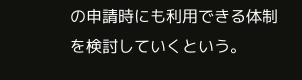の申請時にも利用できる体制を検討していくという。